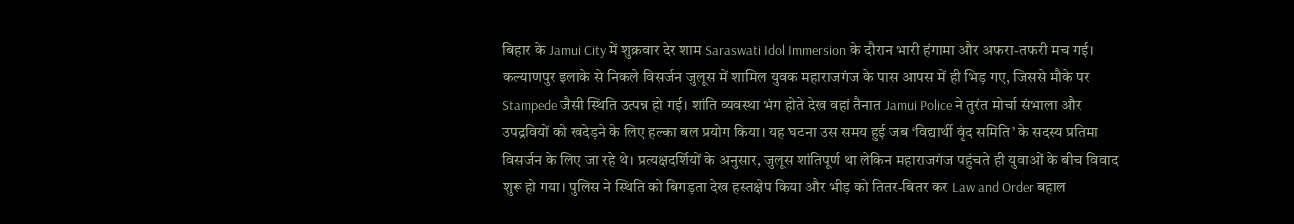बिहार के Jamui City में शुक्रवार देर शाम Saraswati Idol Immersion के दौरान भारी हंगामा और अफरा-तफरी मच गई। कल्याणपुर इलाके से निकले विसर्जन जुलूस में शामिल युवक महाराजगंज के पास आपस में ही भिड़ गए, जिससे मौके पर Stampede जैसी स्थिति उत्पन्न हो गई। शांति व्यवस्था भंग होते देख वहां तैनात Jamui Police ने तुरंत मोर्चा संभाला और उपद्रवियों को खदेड़ने के लिए हल्का बल प्रयोग किया। यह घटना उस समय हुई जब ‘विद्यार्थी वृंद समिति’ के सदस्य प्रतिमा विसर्जन के लिए जा रहे थे। प्रत्यक्षदर्शियों के अनुसार, जुलूस शांतिपूर्ण था लेकिन महाराजगंज पहुंचते ही युवाओं के बीच विवाद शुरू हो गया। पुलिस ने स्थिति को बिगड़ता देख हस्तक्षेप किया और भीड़ को तितर-बितर कर Law and Order बहाल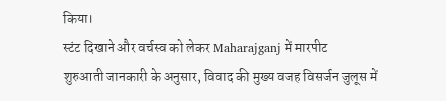किया।
स्टंट दिखाने और वर्चस्व को लेकर Maharajganj में मारपीट
शुरुआती जानकारी के अनुसार, विवाद की मुख्य वजह विसर्जन जुलूस में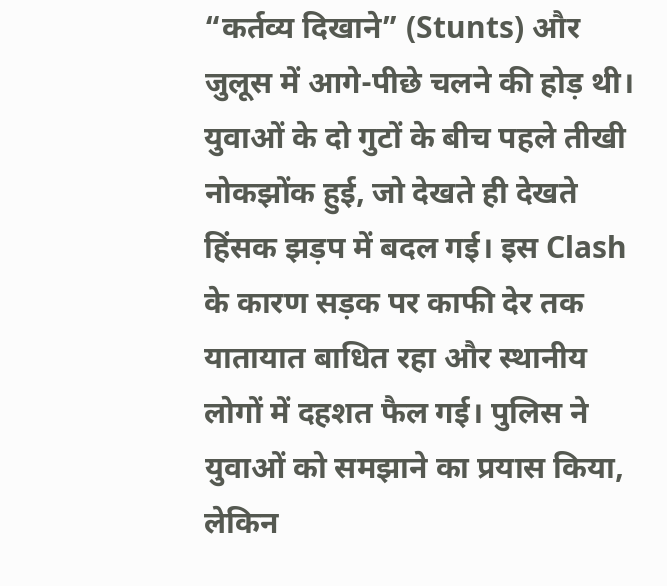“कर्तव्य दिखाने” (Stunts) और जुलूस में आगे-पीछे चलने की होड़ थी। युवाओं के दो गुटों के बीच पहले तीखी नोकझोंक हुई, जो देखते ही देखते हिंसक झड़प में बदल गई। इस Clash के कारण सड़क पर काफी देर तक यातायात बाधित रहा और स्थानीय लोगों में दहशत फैल गई। पुलिस ने युवाओं को समझाने का प्रयास किया, लेकिन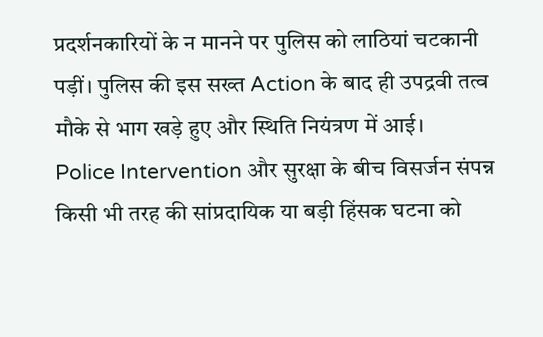प्रदर्शनकारियों के न मानने पर पुलिस को लाठियां चटकानी पड़ीं। पुलिस की इस सख्त Action के बाद ही उपद्रवी तत्व मौके से भाग खड़े हुए और स्थिति नियंत्रण में आई।
Police Intervention और सुरक्षा के बीच विसर्जन संपन्न
किसी भी तरह की सांप्रदायिक या बड़ी हिंसक घटना को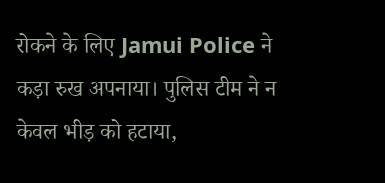रोकने के लिए Jamui Police ने कड़ा रुख अपनाया। पुलिस टीम ने न केवल भीड़ को हटाया,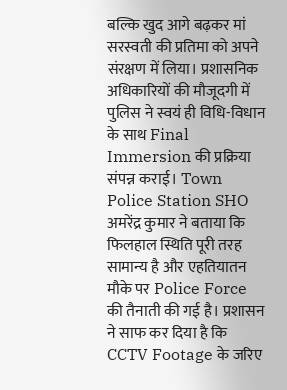बल्कि खुद आगे बढ़कर मां सरस्वती की प्रतिमा को अपने संरक्षण में लिया। प्रशासनिक अधिकारियों की मौजूदगी में पुलिस ने स्वयं ही विधि-विधान के साथ Final Immersion की प्रक्रिया संपन्न कराई। Town Police Station SHO अमरेंद्र कुमार ने बताया कि फिलहाल स्थिति पूरी तरह सामान्य है और एहतियातन मौके पर Police Force की तैनाती की गई है। प्रशासन ने साफ कर दिया है कि CCTV Footage के जरिए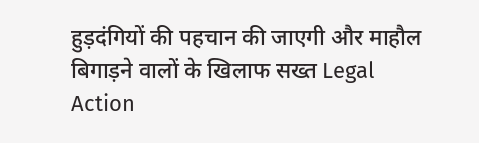हुड़दंगियों की पहचान की जाएगी और माहौल बिगाड़ने वालों के खिलाफ सख्त Legal Action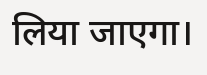लिया जाएगा।